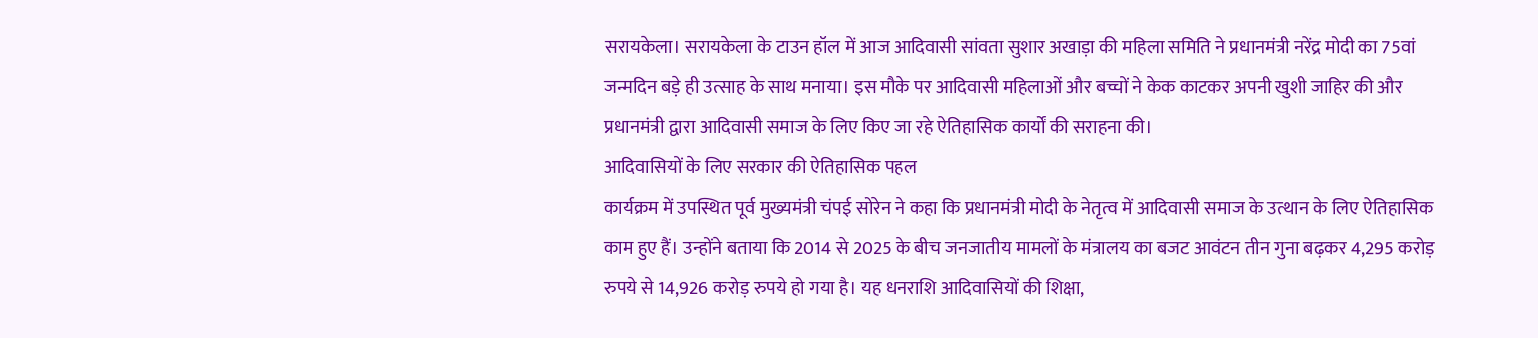सरायकेला। सरायकेला के टाउन हॉल में आज आदिवासी सांवता सुशार अखाड़ा की महिला समिति ने प्रधानमंत्री नरेंद्र मोदी का 75वां जन्मदिन बड़े ही उत्साह के साथ मनाया। इस मौके पर आदिवासी महिलाओं और बच्चों ने केक काटकर अपनी खुशी जाहिर की और प्रधानमंत्री द्वारा आदिवासी समाज के लिए किए जा रहे ऐतिहासिक कार्यों की सराहना की।
आदिवासियों के लिए सरकार की ऐतिहासिक पहल
कार्यक्रम में उपस्थित पूर्व मुख्यमंत्री चंपई सोरेन ने कहा कि प्रधानमंत्री मोदी के नेतृत्व में आदिवासी समाज के उत्थान के लिए ऐतिहासिक काम हुए हैं। उन्होंने बताया कि 2014 से 2025 के बीच जनजातीय मामलों के मंत्रालय का बजट आवंटन तीन गुना बढ़कर 4,295 करोड़ रुपये से 14,926 करोड़ रुपये हो गया है। यह धनराशि आदिवासियों की शिक्षा,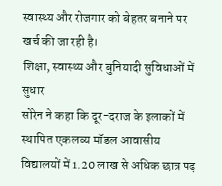स्वास्थ्य और रोजगार को बेहतर बनाने पर खर्च की जा रही है।
शिक्षा, स्वास्थ्य और बुनियादी सुविधाओं में सुधार
सोरेन ने कहा कि दूर-दराज के इलाकों में स्थापित एकलव्य मॉडल आवासीय विद्यालयों में 1.20 लाख से अधिक छात्र पढ़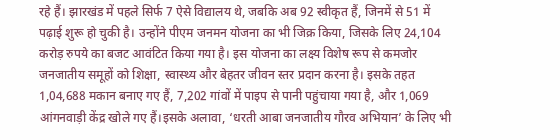रहे हैं। झारखंड में पहले सिर्फ 7 ऐसे विद्यालय थे, जबकि अब 92 स्वीकृत हैं, जिनमें से 51 में पढ़ाई शुरू हो चुकी है। उन्होंने पीएम जनमन योजना का भी जिक्र किया, जिसके लिए 24,104 करोड़ रुपये का बजट आवंटित किया गया है। इस योजना का लक्ष्य विशेष रूप से कमजोर जनजातीय समूहों को शिक्षा, स्वास्थ्य और बेहतर जीवन स्तर प्रदान करना है। इसके तहत 1,04,688 मकान बनाए गए हैं, 7,202 गांवों में पाइप से पानी पहुंचाया गया है, और 1,069 आंगनवाड़ी केंद्र खोले गए हैं।इसके अलावा, ‘धरती आबा जनजातीय गौरव अभियान’ के लिए भी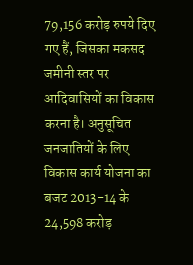79,156 करोड़ रुपये दिए गए हैं, जिसका मकसद जमीनी स्तर पर आदिवासियों का विकास करना है। अनुसूचित जनजातियों के लिए विकास कार्य योजना का बजट 2013-14 के 24,598 करोड़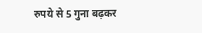रुपये से 5 गुना बढ़कर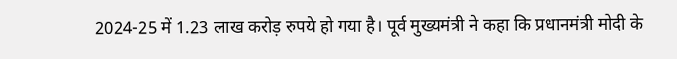2024-25 में 1.23 लाख करोड़ रुपये हो गया है। पूर्व मुख्यमंत्री ने कहा कि प्रधानमंत्री मोदी के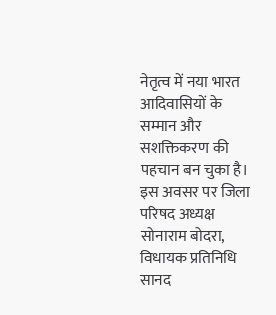नेतृत्व में नया भारत आदिवासियों के सम्मान और सशक्तिकरण की पहचान बन चुका है। इस अवसर पर जिला परिषद अध्यक्ष सोनाराम बोदरा, विधायक प्रतिनिधि सानद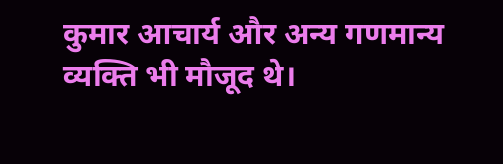कुमार आचार्य और अन्य गणमान्य व्यक्ति भी मौजूद थे।